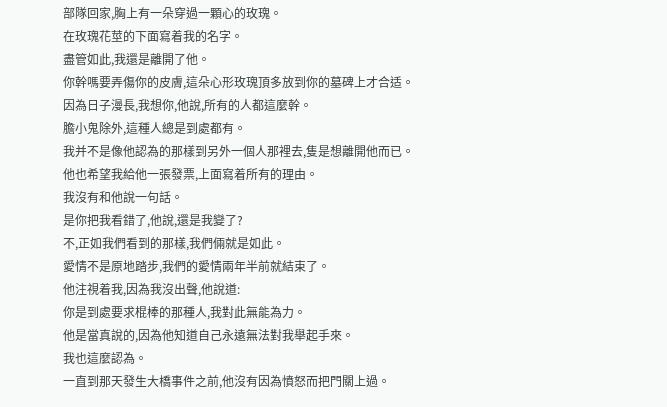部隊回家,胸上有一朵穿過一顆心的玫瑰。
在玫瑰花莖的下面寫着我的名字。
盡管如此,我還是離開了他。
你幹嗎要弄傷你的皮膚,這朵心形玫瑰頂多放到你的墓碑上才合适。
因為日子漫長,我想你,他說,所有的人都這麼幹。
膽小鬼除外,這種人總是到處都有。
我并不是像他認為的那樣到另外一個人那裡去,隻是想離開他而已。
他也希望我給他一張發票,上面寫着所有的理由。
我沒有和他說一句話。
是你把我看錯了,他說,還是我變了?
不,正如我們看到的那樣,我們倆就是如此。
愛情不是原地踏步,我們的愛情兩年半前就結束了。
他注視着我,因為我沒出聲,他說道:
你是到處要求棍棒的那種人,我對此無能為力。
他是當真說的,因為他知道自己永遠無法對我舉起手來。
我也這麼認為。
一直到那天發生大橋事件之前,他沒有因為憤怒而把門關上過。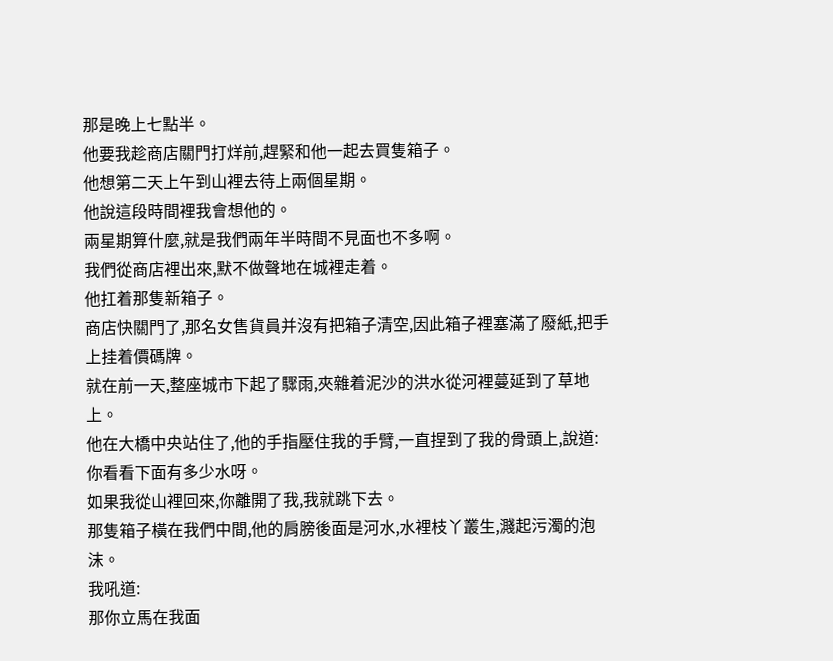那是晚上七點半。
他要我趁商店關門打烊前,趕緊和他一起去買隻箱子。
他想第二天上午到山裡去待上兩個星期。
他說這段時間裡我會想他的。
兩星期算什麼,就是我們兩年半時間不見面也不多啊。
我們從商店裡出來,默不做聲地在城裡走着。
他扛着那隻新箱子。
商店快關門了,那名女售貨員并沒有把箱子清空,因此箱子裡塞滿了廢紙,把手上挂着價碼牌。
就在前一天,整座城市下起了驟雨,夾雜着泥沙的洪水從河裡蔓延到了草地上。
他在大橋中央站住了,他的手指壓住我的手臂,一直捏到了我的骨頭上,說道:
你看看下面有多少水呀。
如果我從山裡回來,你離開了我,我就跳下去。
那隻箱子橫在我們中間,他的肩膀後面是河水,水裡枝丫叢生,濺起污濁的泡沫。
我吼道:
那你立馬在我面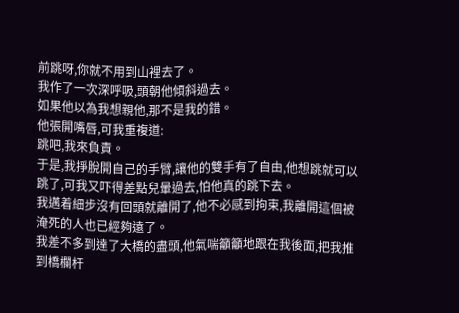前跳呀,你就不用到山裡去了。
我作了一次深呼吸,頭朝他傾斜過去。
如果他以為我想親他,那不是我的錯。
他張開嘴唇,可我重複道:
跳吧,我來負責。
于是,我掙脫開自己的手臂,讓他的雙手有了自由,他想跳就可以跳了,可我又吓得差點兒暈過去,怕他真的跳下去。
我邁着細步沒有回頭就離開了,他不必感到拘束,我離開這個被淹死的人也已經夠遠了。
我差不多到達了大橋的盡頭,他氣喘籲籲地跟在我後面,把我推到橋欄杆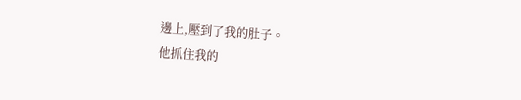邊上,壓到了我的肚子。
他抓住我的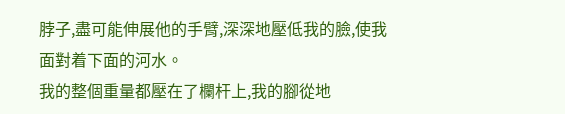脖子,盡可能伸展他的手臂,深深地壓低我的臉,使我面對着下面的河水。
我的整個重量都壓在了欄杆上,我的腳從地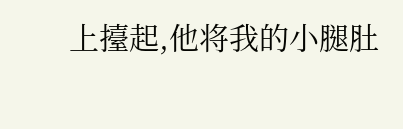上擡起,他将我的小腿肚